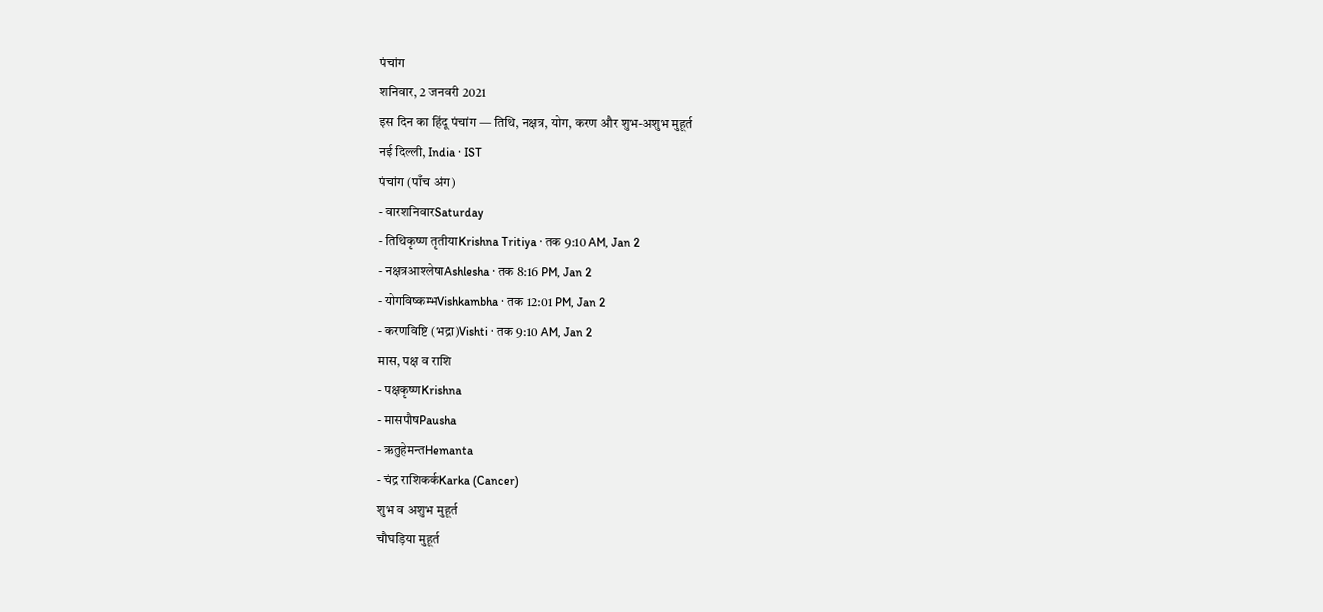पंचांग
शनिवार, 2 जनवरी 2021
इस दिन का हिंदू पंचांग — तिथि, नक्षत्र, योग, करण और शुभ-अशुभ मुहूर्त
नई दिल्ली, India · IST
पंचांग (पाँच अंग)
- वारशनिवारSaturday
- तिथिकृष्ण तृतीयाKrishna Tritiya · तक 9:10 AM, Jan 2
- नक्षत्रआश्लेषाAshlesha · तक 8:16 PM, Jan 2
- योगविष्कम्भVishkambha · तक 12:01 PM, Jan 2
- करणविष्टि (भद्रा)Vishti · तक 9:10 AM, Jan 2
मास, पक्ष व राशि
- पक्षकृष्णKrishna
- मासपौषPausha
- ऋतुहेमन्तHemanta
- चंद्र राशिकर्कKarka (Cancer)
शुभ व अशुभ मुहूर्त
चौघड़िया मुहूर्त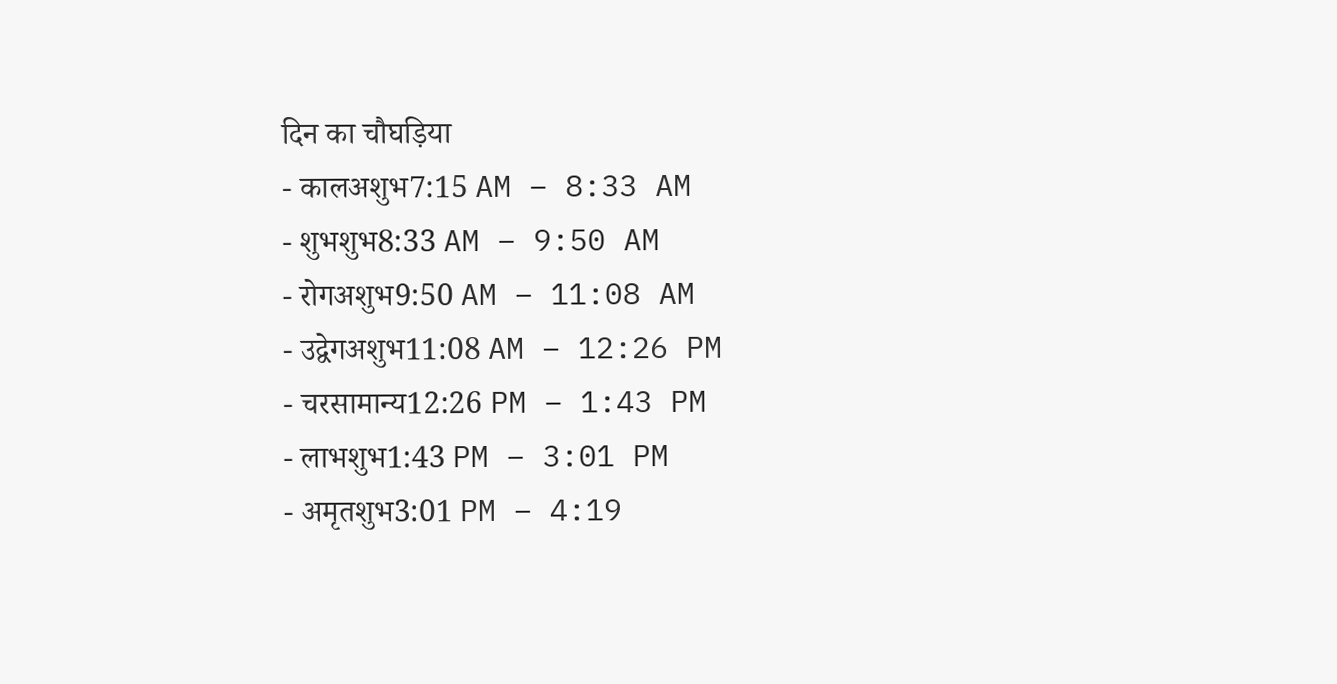दिन का चौघड़िया
- कालअशुभ7:15 AM – 8:33 AM
- शुभशुभ8:33 AM – 9:50 AM
- रोगअशुभ9:50 AM – 11:08 AM
- उद्वेगअशुभ11:08 AM – 12:26 PM
- चरसामान्य12:26 PM – 1:43 PM
- लाभशुभ1:43 PM – 3:01 PM
- अमृतशुभ3:01 PM – 4:19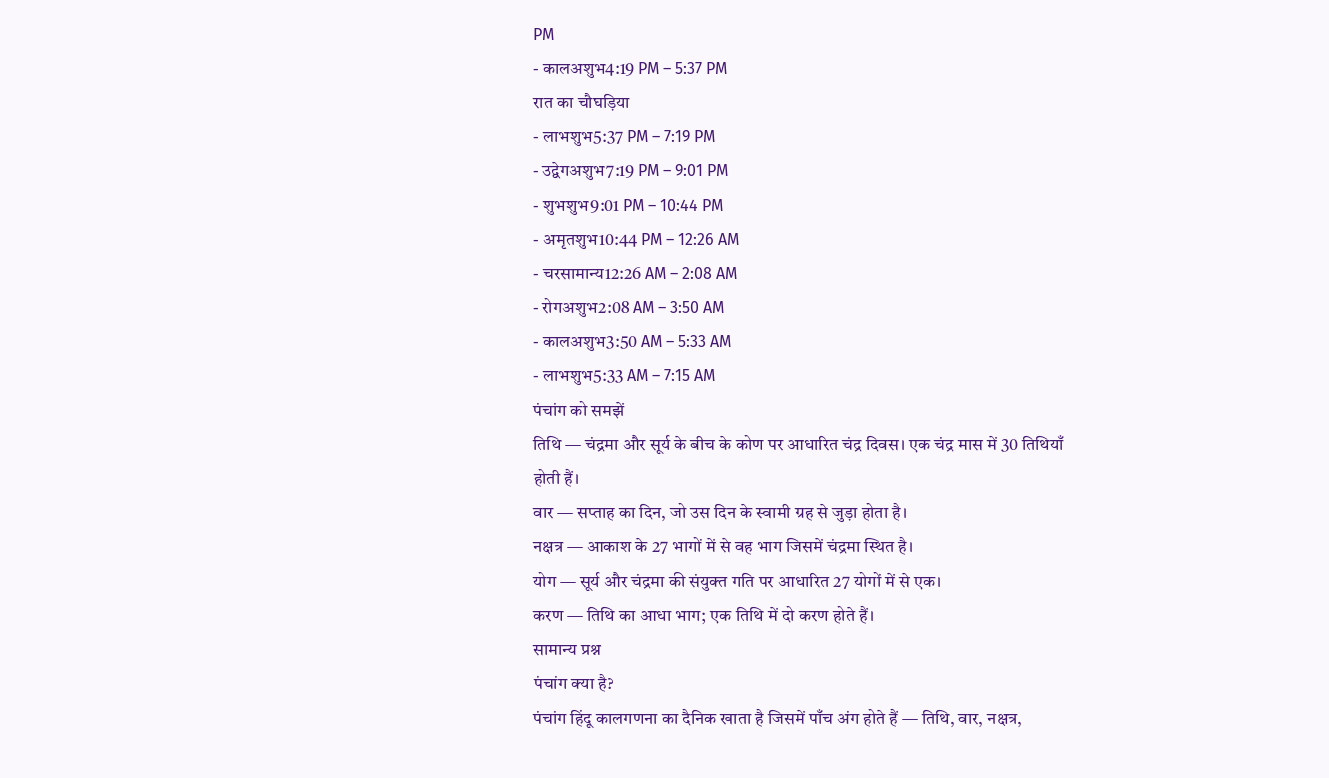PM
- कालअशुभ4:19 PM – 5:37 PM
रात का चौघड़िया
- लाभशुभ5:37 PM – 7:19 PM
- उद्वेगअशुभ7:19 PM – 9:01 PM
- शुभशुभ9:01 PM – 10:44 PM
- अमृतशुभ10:44 PM – 12:26 AM
- चरसामान्य12:26 AM – 2:08 AM
- रोगअशुभ2:08 AM – 3:50 AM
- कालअशुभ3:50 AM – 5:33 AM
- लाभशुभ5:33 AM – 7:15 AM
पंचांग को समझें
तिथि — चंद्रमा और सूर्य के बीच के कोण पर आधारित चंद्र दिवस। एक चंद्र मास में 30 तिथियाँ होती हैं।
वार — सप्ताह का दिन, जो उस दिन के स्वामी ग्रह से जुड़ा होता है।
नक्षत्र — आकाश के 27 भागों में से वह भाग जिसमें चंद्रमा स्थित है।
योग — सूर्य और चंद्रमा की संयुक्त गति पर आधारित 27 योगों में से एक।
करण — तिथि का आधा भाग; एक तिथि में दो करण होते हैं।
सामान्य प्रश्न
पंचांग क्या है?
पंचांग हिंदू कालगणना का दैनिक खाता है जिसमें पाँच अंग होते हैं — तिथि, वार, नक्षत्र,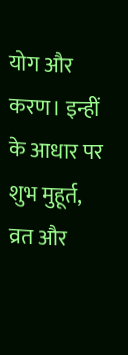योग और करण। इन्हीं के आधार पर शुभ मुहूर्त, व्रत और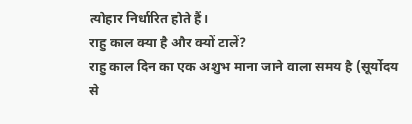त्योहार निर्धारित होते हैं।
राहु काल क्या है और क्यों टालें?
राहु काल दिन का एक अशुभ माना जाने वाला समय है (सूर्योदय से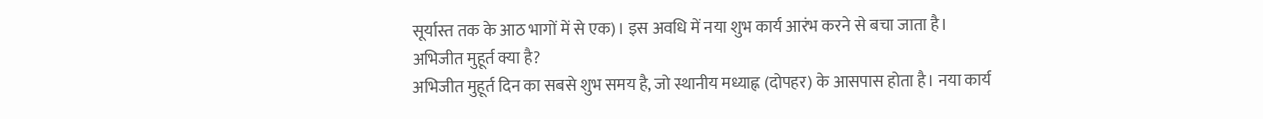सूर्यास्त तक के आठ भागों में से एक)। इस अवधि में नया शुभ कार्य आरंभ करने से बचा जाता है।
अभिजीत मुहूर्त क्या है?
अभिजीत मुहूर्त दिन का सबसे शुभ समय है, जो स्थानीय मध्याह्न (दोपहर) के आसपास होता है। नया कार्य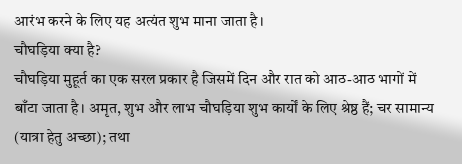आरंभ करने के लिए यह अत्यंत शुभ माना जाता है।
चौघड़िया क्या है?
चौघड़िया मुहूर्त का एक सरल प्रकार है जिसमें दिन और रात को आठ-आठ भागों में बाँटा जाता है। अमृत, शुभ और लाभ चौघड़िया शुभ कार्यों के लिए श्रेष्ठ हैं; चर सामान्य (यात्रा हेतु अच्छा); तथा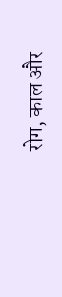रोग, काल और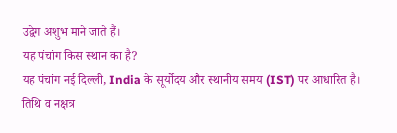उद्वेग अशुभ माने जाते हैं।
यह पंचांग किस स्थान का है?
यह पंचांग नई दिल्ली, India के सूर्योदय और स्थानीय समय (IST) पर आधारित है। तिथि व नक्षत्र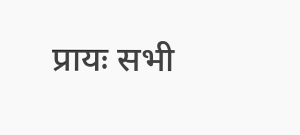प्रायः सभी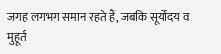जगह लगभग समान रहते हैं, जबकि सूर्योदय व मुहूर्त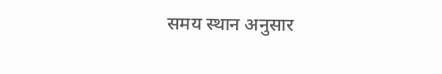समय स्थान अनुसार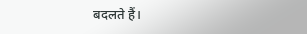बदलते हैं।